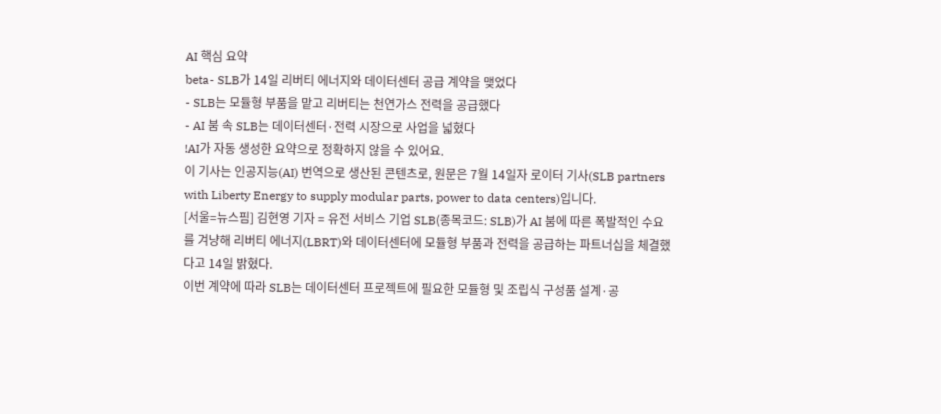AI 핵심 요약
beta- SLB가 14일 리버티 에너지와 데이터센터 공급 계약을 맺었다
- SLB는 모듈형 부품을 맡고 리버티는 천연가스 전력을 공급했다
- AI 붐 속 SLB는 데이터센터·전력 시장으로 사업을 넓혔다
!AI가 자동 생성한 요약으로 정확하지 않을 수 있어요.
이 기사는 인공지능(AI) 번역으로 생산된 콘텐츠로, 원문은 7월 14일자 로이터 기사(SLB partners with Liberty Energy to supply modular parts, power to data centers)입니다.
[서울=뉴스핌] 김현영 기자 = 유전 서비스 기업 SLB(종목코드: SLB)가 AI 붐에 따른 폭발적인 수요를 겨냥해 리버티 에너지(LBRT)와 데이터센터에 모듈형 부품과 전력을 공급하는 파트너십을 체결했다고 14일 밝혔다.
이번 계약에 따라 SLB는 데이터센터 프로젝트에 필요한 모듈형 및 조립식 구성품 설계·공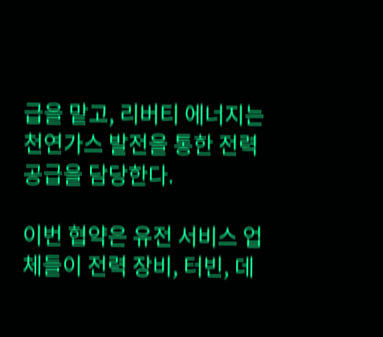급을 맡고, 리버티 에너지는 천연가스 발전을 통한 전력 공급을 담당한다.

이번 협약은 유전 서비스 업체들이 전력 장비, 터빈, 데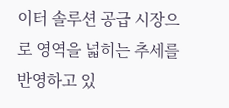이터 솔루션 공급 시장으로 영역을 넓히는 추세를 반영하고 있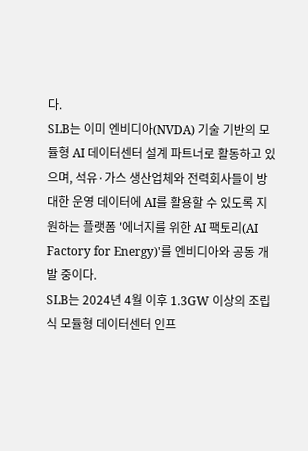다.
SLB는 이미 엔비디아(NVDA) 기술 기반의 모듈형 AI 데이터센터 설계 파트너로 활동하고 있으며, 석유·가스 생산업체와 전력회사들이 방대한 운영 데이터에 AI를 활용할 수 있도록 지원하는 플랫폼 '에너지를 위한 AI 팩토리(AI Factory for Energy)'를 엔비디아와 공동 개발 중이다.
SLB는 2024년 4월 이후 1.3GW 이상의 조립식 모듈형 데이터센터 인프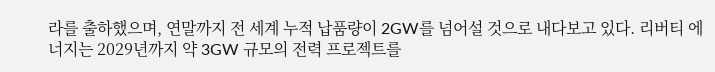라를 출하했으며, 연말까지 전 세계 누적 납품량이 2GW를 넘어설 것으로 내다보고 있다. 리버티 에너지는 2029년까지 약 3GW 규모의 전력 프로젝트를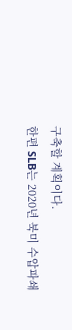구축할 계획이다.
한편 SLB는 2020년 북미 수압파쇄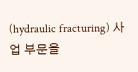(hydraulic fracturing) 사업 부문을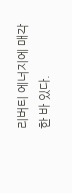리버티 에너지에 매각한 바 있다.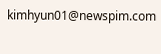kimhyun01@newspim.com